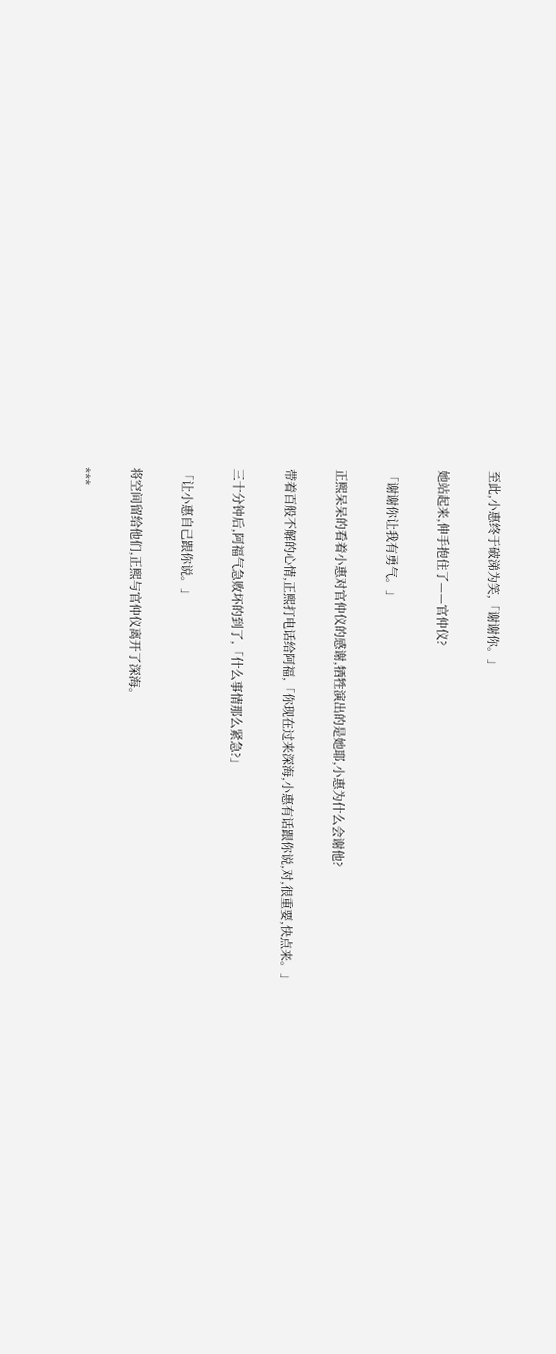至此,小惠终于破涕为笑,「谢谢你。」

她站起来,伸手抱住了——官仲仪?

「谢谢你让我有勇气。」

正熙呆呆的看着小惠对官仲仪的感谢,牺牲演出的是她耶,小惠为什么会谢他?

带着百般不解的心情,正熙打电话给阿福,「你现在过来深海,小惠有话跟你说,对,很重要,快点来。」

三十分钟后,阿福气急败坏的到了,「什么事情那么紧急?」

「让小惠自己跟你说。」

将空间留给他们,正熙与官仲仪离开了深海。

***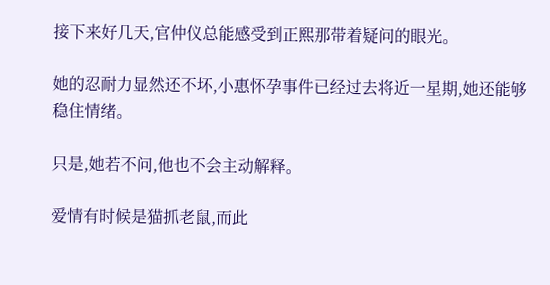接下来好几天,官仲仪总能感受到正熙那带着疑问的眼光。

她的忍耐力显然还不坏,小惠怀孕事件已经过去将近一星期,她还能够稳住情绪。

只是,她若不问,他也不会主动解释。

爱情有时候是猫抓老鼠,而此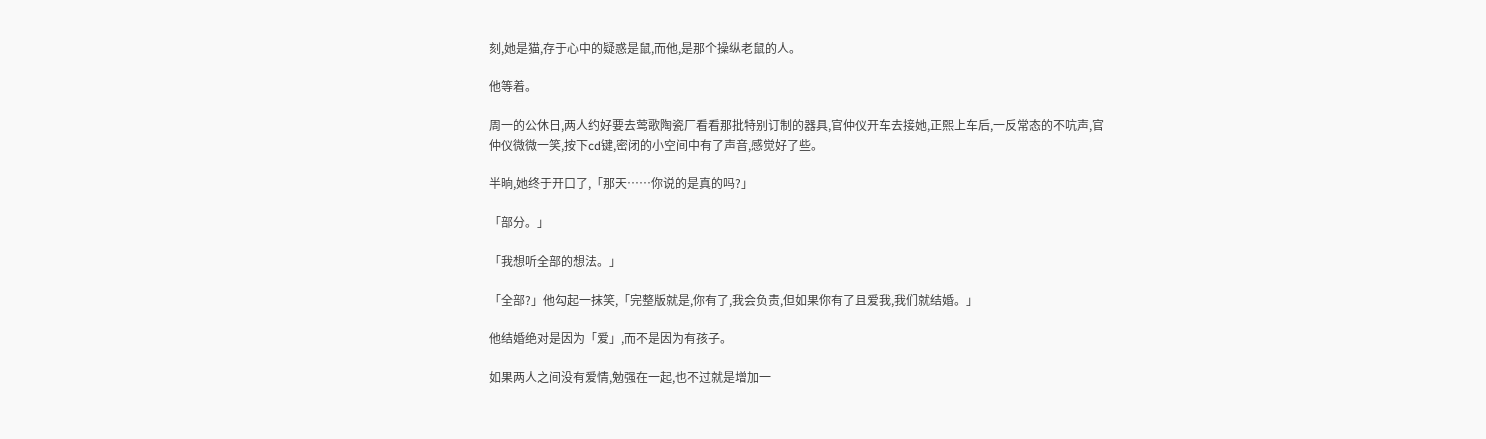刻,她是猫,存于心中的疑惑是鼠,而他,是那个操纵老鼠的人。

他等着。

周一的公休日,两人约好要去莺歌陶瓷厂看看那批特别订制的器具,官仲仪开车去接她,正熙上车后,一反常态的不吭声,官仲仪微微一笑,按下cd键,密闭的小空间中有了声音,感觉好了些。

半晌,她终于开口了,「那天……你说的是真的吗?」

「部分。」

「我想听全部的想法。」

「全部?」他勾起一抹笑,「完整版就是,你有了,我会负责,但如果你有了且爱我,我们就结婚。」

他结婚绝对是因为「爱」,而不是因为有孩子。

如果两人之间没有爱情,勉强在一起,也不过就是增加一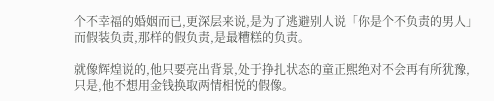个不幸福的婚姻而已,更深层来说,是为了逃避别人说「你是个不负责的男人」而假装负责,那样的假负责,是最糟糕的负责。

就像辉煌说的,他只要亮出背景,处于挣扎状态的童正熙绝对不会再有所犹豫,只是,他不想用金钱换取两情相悦的假像。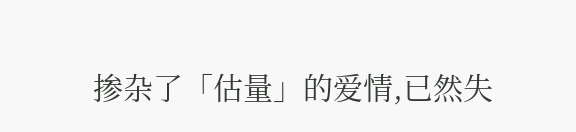掺杂了「估量」的爱情,已然失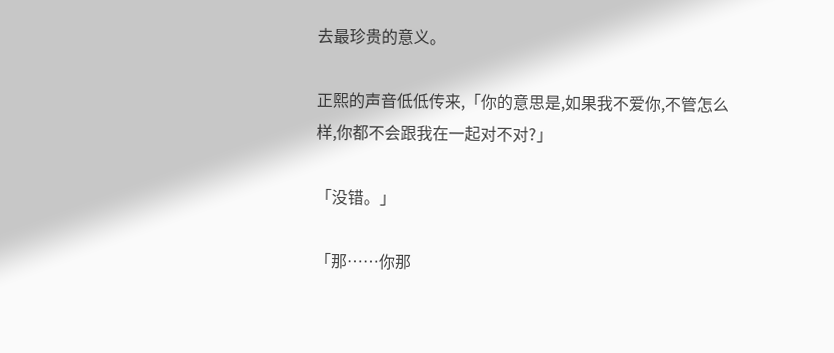去最珍贵的意义。

正熙的声音低低传来,「你的意思是,如果我不爱你,不管怎么样,你都不会跟我在一起对不对?」

「没错。」

「那……你那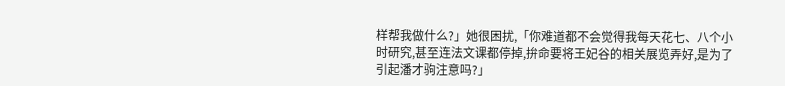样帮我做什么?」她很困扰,「你难道都不会觉得我每天花七、八个小时研究,甚至连法文课都停掉,拚命要将王妃谷的相关展览弄好,是为了引起潘才驹注意吗?」